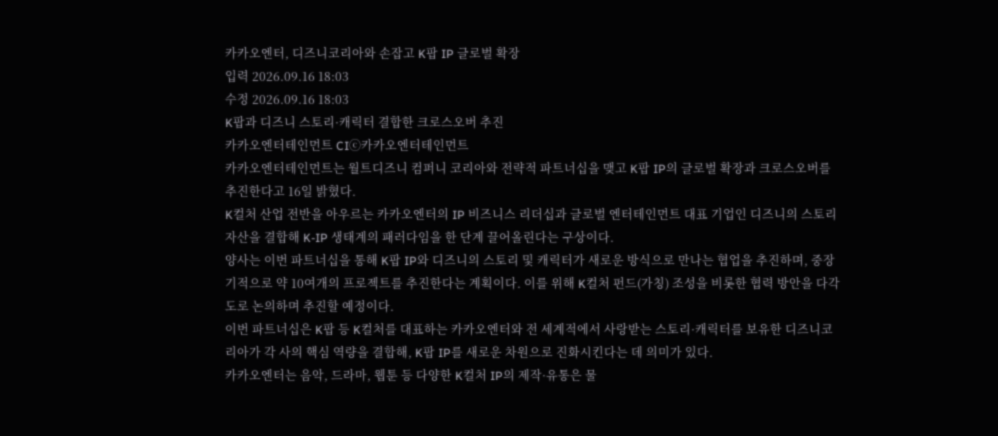카카오엔터, 디즈니코리아와 손잡고 K팝 IP 글로벌 확장
입력 2026.09.16 18:03
수정 2026.09.16 18:03
K팝과 디즈니 스토리·캐릭터 결합한 크로스오버 추진
카카오엔터테인먼트 CIⓒ카카오엔터테인먼트
카카오엔터테인먼트는 월트디즈니 컴퍼니 코리아와 전략적 파트너십을 맺고 K팝 IP의 글로벌 확장과 크로스오버를 추진한다고 16일 밝혔다.
K컬처 산업 전반을 아우르는 카카오엔터의 IP 비즈니스 리더십과 글로벌 엔터테인먼트 대표 기업인 디즈니의 스토리 자산을 결합해 K-IP 생태계의 패러다임을 한 단계 끌어올린다는 구상이다.
양사는 이번 파트너십을 통해 K팝 IP와 디즈니의 스토리 및 캐릭터가 새로운 방식으로 만나는 협업을 추진하며, 중장기적으로 약 10여개의 프로젝트를 추진한다는 계획이다. 이를 위해 K컬처 펀드(가칭) 조성을 비롯한 협력 방안을 다각도로 논의하며 추진할 예정이다.
이번 파트너십은 K팝 등 K컬처를 대표하는 카카오엔터와 전 세계적에서 사랑받는 스토리·캐릭터를 보유한 디즈니코리아가 각 사의 핵심 역량을 결합해, K팝 IP를 새로운 차원으로 진화시킨다는 데 의미가 있다.
카카오엔터는 음악, 드라마, 웹툰 등 다양한 K컬처 IP의 제작·유통은 물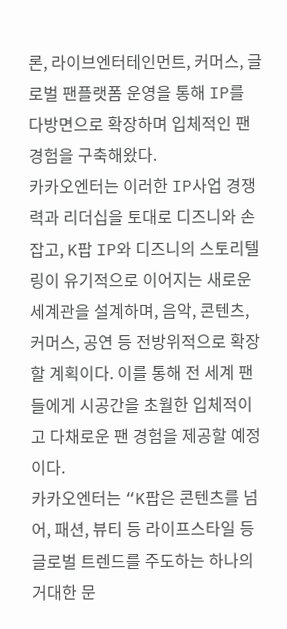론, 라이브엔터테인먼트, 커머스, 글로벌 팬플랫폼 운영을 통해 IP를 다방면으로 확장하며 입체적인 팬 경험을 구축해왔다.
카카오엔터는 이러한 IP사업 경쟁력과 리더십을 토대로 디즈니와 손잡고, K팝 IP와 디즈니의 스토리텔링이 유기적으로 이어지는 새로운 세계관을 설계하며, 음악, 콘텐츠, 커머스, 공연 등 전방위적으로 확장할 계획이다. 이를 통해 전 세계 팬들에게 시공간을 초월한 입체적이고 다채로운 팬 경험을 제공할 예정이다.
카카오엔터는 “K팝은 콘텐츠를 넘어, 패션, 뷰티 등 라이프스타일 등 글로벌 트렌드를 주도하는 하나의 거대한 문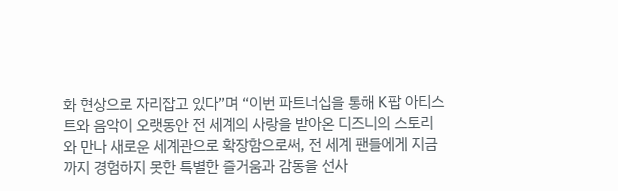화 현상으로 자리잡고 있다”며 “이번 파트너십을 통해 K팝 아티스트와 음악이 오랫동안 전 세계의 사랑을 받아온 디즈니의 스토리와 만나 새로운 세계관으로 확장함으로써, 전 세계 팬들에게 지금까지 경험하지 못한 특별한 즐거움과 감동을 선사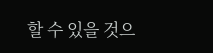할 수 있을 것으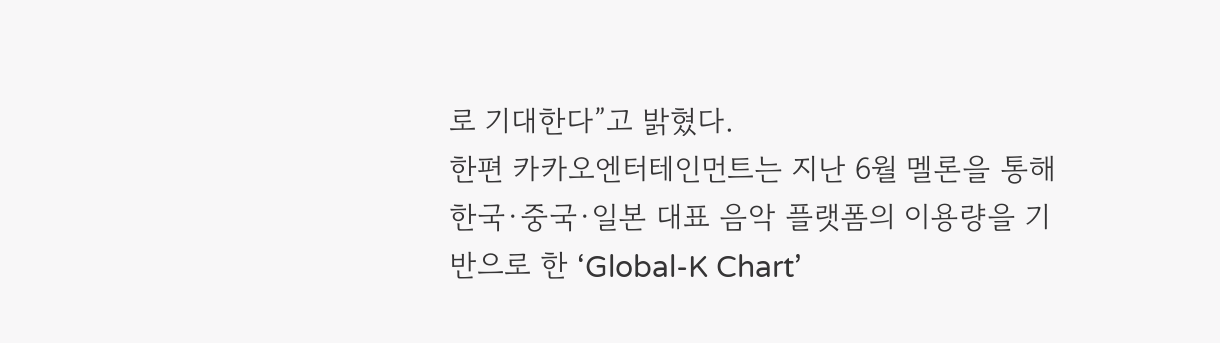로 기대한다”고 밝혔다.
한편 카카오엔터테인먼트는 지난 6월 멜론을 통해 한국·중국·일본 대표 음악 플랫폼의 이용량을 기반으로 한 ‘Global-K Chart’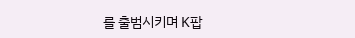를 출범시키며 K팝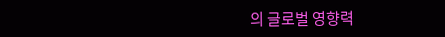의 글로벌 영향력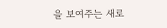을 보여주는 새로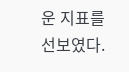운 지표를 선보였다.